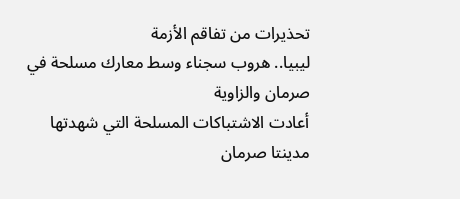تحذيرات من تفاقم الأزمة
ليبيا.. هروب سجناء وسط معارك مسلحة في صرمان والزاوية
أعادت الاشتباكات المسلحة التي شهدتها مدينتا صرمان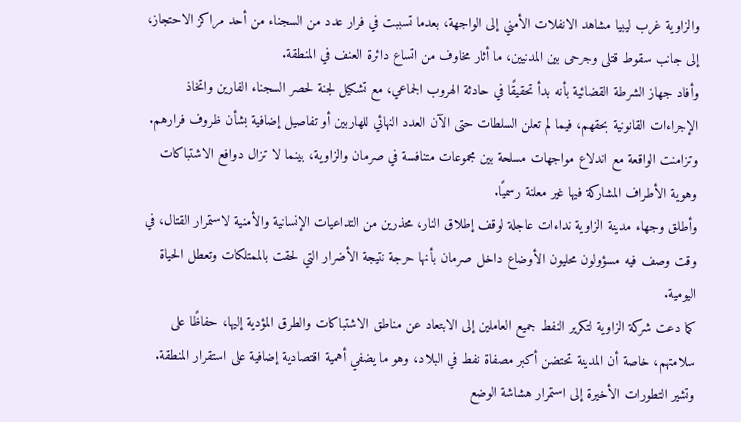والزاوية غرب ليبيا مشاهد الانفلات الأمني إلى الواجهة، بعدما تسببت في فرار عدد من السجناء من أحد مراكز الاحتجاز، إلى جانب سقوط قتلى وجرحى بين المدنيين، ما أثار مخاوف من اتساع دائرة العنف في المنطقة.
وأفاد جهاز الشرطة القضائية بأنه بدأ تحقيقًا في حادثة الهروب الجماعي، مع تشكيل لجنة لحصر السجناء الفارين واتخاذ الإجراءات القانونية بحقهم، فيما لم تعلن السلطات حتى الآن العدد النهائي للهاربين أو تفاصيل إضافية بشأن ظروف فرارهم.
وتزامنت الواقعة مع اندلاع مواجهات مسلحة بين مجموعات متنافسة في صرمان والزاوية، بينما لا تزال دوافع الاشتباكات وهوية الأطراف المشاركة فيها غير معلنة رسميًا.
وأطلق وجهاء مدينة الزاوية نداءات عاجلة لوقف إطلاق النار، محذرين من التداعيات الإنسانية والأمنية لاستمرار القتال، في وقت وصف فيه مسؤولون محليون الأوضاع داخل صرمان بأنها حرجة نتيجة الأضرار التي لحقت بالممتلكات وتعطل الحياة اليومية.
كما دعت شركة الزاوية لتكرير النفط جميع العاملين إلى الابتعاد عن مناطق الاشتباكات والطرق المؤدية إليها، حفاظًا على سلامتهم، خاصة أن المدينة تحتضن أكبر مصفاة نفط في البلاد، وهو ما يضفي أهمية اقتصادية إضافية على استقرار المنطقة.
وتشير التطورات الأخيرة إلى استمرار هشاشة الوضع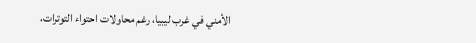الأمني في غرب ليبيا، رغم محاولات احتواء التوترات،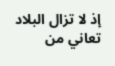إذ لا تزال البلاد تعاني من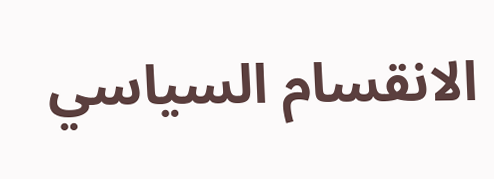الانقسام السياسي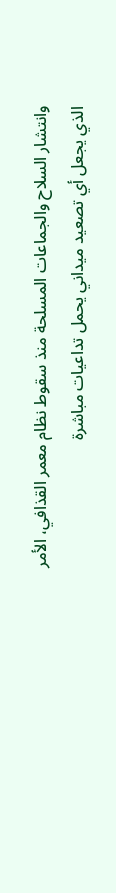وانتشار السلاح والجماعات المسلحة منذ سقوط نظام معمر القذافي، الأمر الذي يجعل أي تصعيد ميداني يحمل تداعيات مباشرة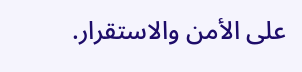على الأمن والاستقرار.